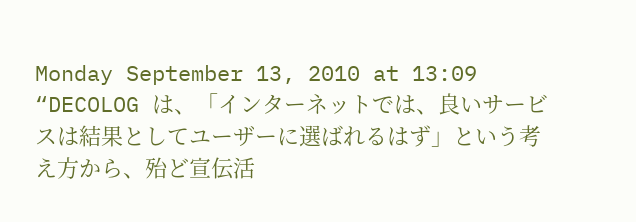Monday September 13, 2010 at 13:09
“DECOLOG は、「インターネットでは、良いサービスは結果としてユーザーに選ばれるはず」という考え方から、殆ど宣伝活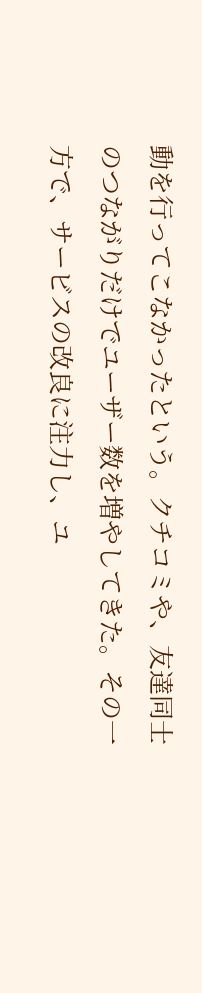動を行ってこなかったという。クチコミや、友達同士のつながりだけでユーザー数を増やしてきた。その一方で、サービスの改良に注力し、ユ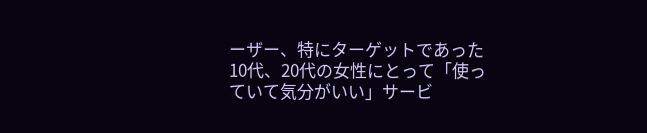ーザー、特にターゲットであった10代、20代の女性にとって「使っていて気分がいい」サービ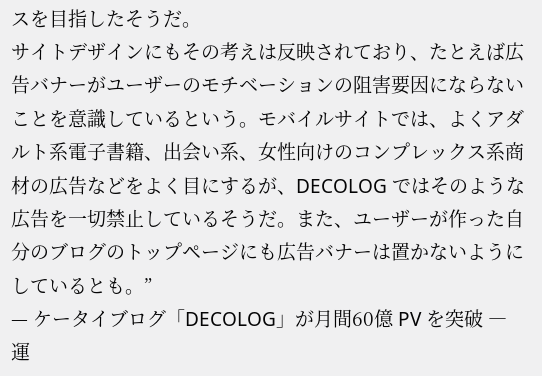スを目指したそうだ。
サイトデザインにもその考えは反映されており、たとえば広告バナーがユーザーのモチベーションの阻害要因にならないことを意識しているという。モバイルサイトでは、よくアダルト系電子書籍、出会い系、女性向けのコンプレックス系商材の広告などをよく目にするが、DECOLOG ではそのような広告を一切禁止しているそうだ。また、ユーザーが作った自分のブログのトップページにも広告バナーは置かないようにしているとも。”
— ケータイブログ「DECOLOG」が月間60億 PV を突破 ― 運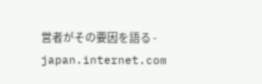営者がその要因を語る - japan.internet.com